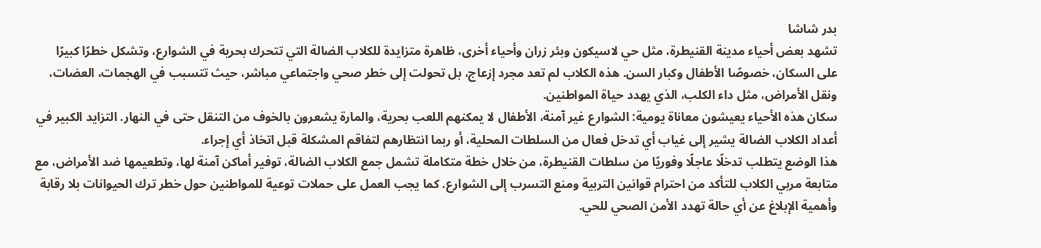بدر شاشا
تشهد بعض أحياء مدينة القنيطرة، مثل حي لاسيكون وبئر زران وأحياء أخرى، ظاهرة متزايدة للكلاب الضالة التي تتحرك بحرية في الشوارع، وتشكل خطرًا كبيرًا على السكان، خصوصًا الأطفال وكبار السن. هذه الكلاب لم تعد مجرد إزعاج، بل تحولت إلى خطر صحي واجتماعي مباشر، حيث تتسبب في الهجمات، العضات، ونقل الأمراض، مثل داء الكلب، الذي يهدد حياة المواطنين.
سكان هذه الأحياء يعيشون معاناة يومية: الشوارع غير آمنة، الأطفال لا يمكنهم اللعب بحرية، والمارة يشعرون بالخوف من التنقل حتى في النهار. التزايد الكبير في أعداد الكلاب الضالة يشير إلى غياب أي تدخل فعال من السلطات المحلية، أو ربما انتظارهم لتفاقم المشكلة قبل اتخاذ أي إجراء.
هذا الوضع يتطلب تدخلًا عاجلًا وفوريًا من سلطات القنيطرة، من خلال خطة متكاملة تشمل جمع الكلاب الضالة، توفير أماكن آمنة لها، وتطعيمها ضد الأمراض، مع متابعة مربي الكلاب للتأكد من احترام قوانين التربية ومنع التسرب إلى الشوارع. كما يجب العمل على حملات توعية للمواطنين حول خطر ترك الحيوانات بلا رقابة وأهمية الإبلاغ عن أي حالة تهدد الأمن الصحي للحي.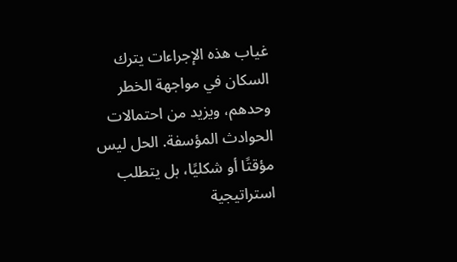غياب هذه الإجراءات يترك السكان في مواجهة الخطر وحدهم، ويزيد من احتمالات الحوادث المؤسفة. الحل ليس مؤقتًا أو شكليًا، بل يتطلب استراتيجية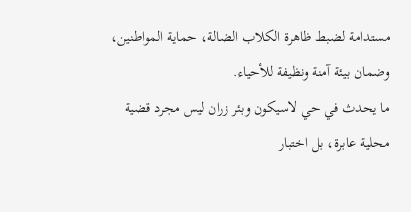مستدامة لضبط ظاهرة الكلاب الضالة، حماية المواطنين، وضمان بيئة آمنة ونظيفة للأحياء.
ما يحدث في حي لاسيكون وبئر زران ليس مجرد قضية محلية عابرة، بل اختبار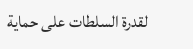لقدرة السلطات على حماية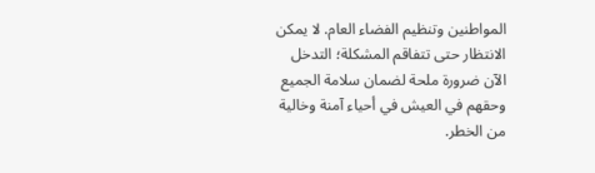المواطنين وتنظيم الفضاء العام. لا يمكن الانتظار حتى تتفاقم المشكلة؛ التدخل الآن ضرورة ملحة لضمان سلامة الجميع وحقهم في العيش في أحياء آمنة وخالية من الخطر.